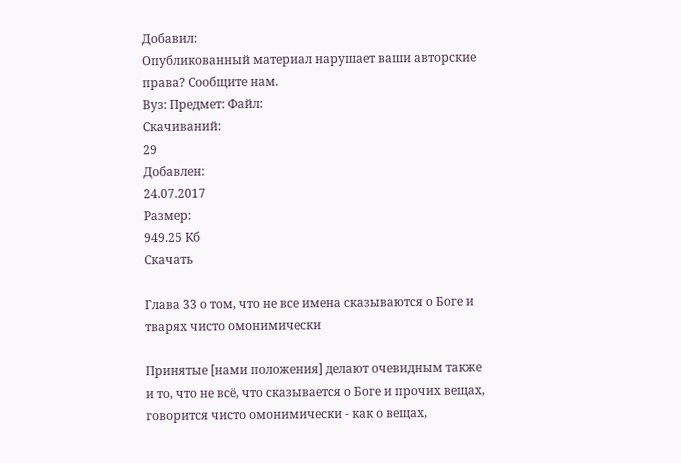Добавил:
Опубликованный материал нарушает ваши авторские права? Сообщите нам.
Вуз: Предмет: Файл:
Скачиваний:
29
Добавлен:
24.07.2017
Размер:
949.25 Кб
Скачать

Глава 33 о том, что не все имена сказываются о Боге и тварях чисто омонимически

Принятые [нами положения] делают очевидным также и то, что не всё, что сказывается о Боге и прочих вещах, говорится чисто омонимически - как о вещах,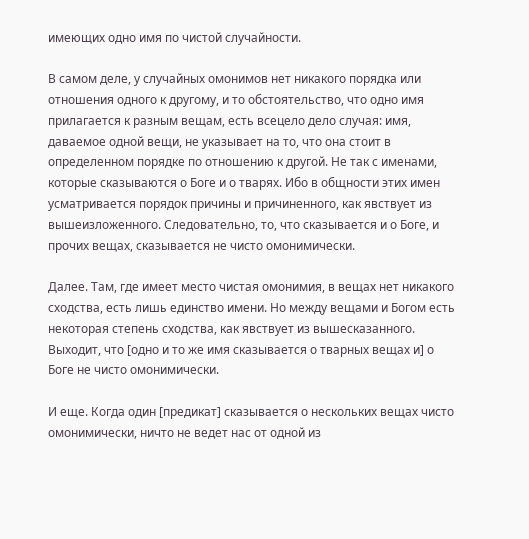имеющих одно имя по чистой случайности.

В самом деле, у случайных омонимов нет никакого порядка или отношения одного к другому, и то обстоятельство, что одно имя прилагается к разным вещам, есть всецело дело случая: имя, даваемое одной вещи, не указывает на то, что она стоит в определенном порядке по отношению к другой. Не так с именами, которые сказываются о Боге и о тварях. Ибо в общности этих имен усматривается порядок причины и причиненного, как явствует из вышеизложенного. Следовательно, то, что сказывается и о Боге, и прочих вещах, сказывается не чисто омонимически.

Далее. Там, где имеет место чистая омонимия, в вещах нет никакого сходства, есть лишь единство имени. Но между вещами и Богом есть некоторая степень сходства, как явствует из вышесказанного. Выходит, что [одно и то же имя сказывается о тварных вещах и] о Боге не чисто омонимически.

И еще. Когда один [предикат] сказывается о нескольких вещах чисто омонимически, ничто не ведет нас от одной из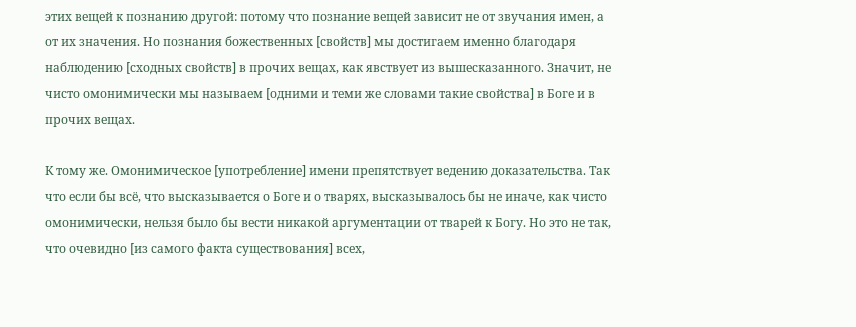этих вещей к познанию другой: потому что познание вещей зависит не от звучания имен, а от их значения. Но познания божественных [свойств] мы достигаем именно благодаря наблюдению [сходных свойств] в прочих вещах, как явствует из вышесказанного. Значит, не чисто омонимически мы называем [одними и теми же словами такие свойства] в Боге и в прочих вещах.

К тому же. Омонимическое [употребление] имени препятствует ведению доказательства. Так что если бы всё, что высказывается о Боге и о тварях, высказывалось бы не иначе, как чисто омонимически, нельзя было бы вести никакой аргументации от тварей к Богу. Но это не так, что очевидно [из самого факта существования] всех,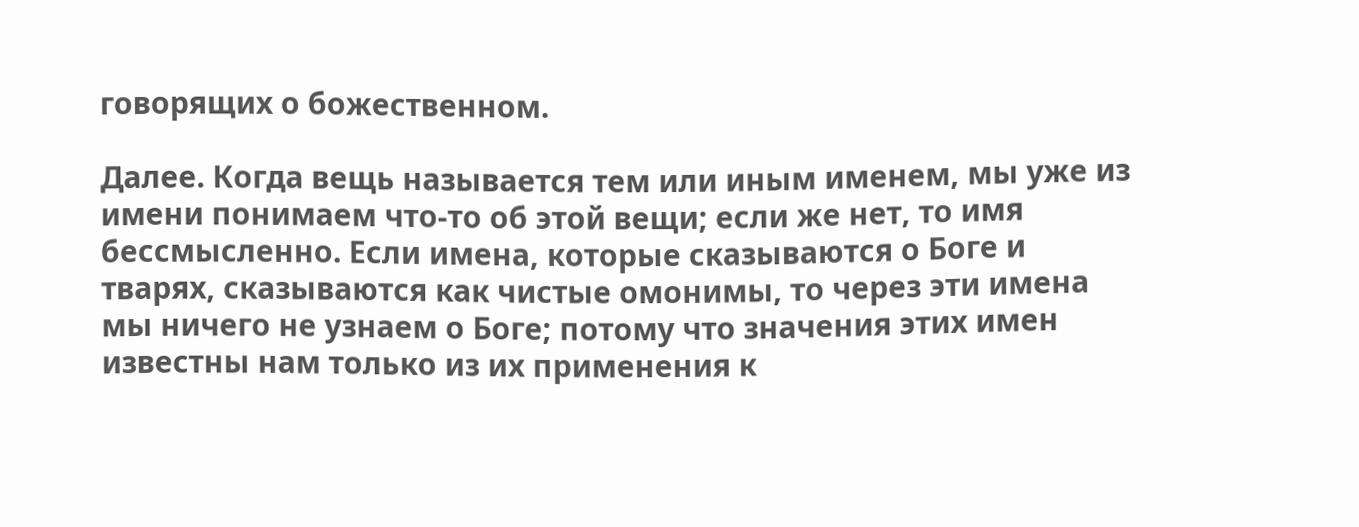говорящих о божественном.

Далее. Когда вещь называется тем или иным именем, мы уже из имени понимаем что-то об этой вещи; если же нет, то имя бессмысленно. Если имена, которые сказываются о Боге и тварях, сказываются как чистые омонимы, то через эти имена мы ничего не узнаем о Боге; потому что значения этих имен известны нам только из их применения к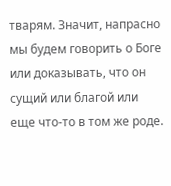тварям. Значит, напрасно мы будем говорить о Боге или доказывать, что он сущий или благой или еще что-то в том же роде.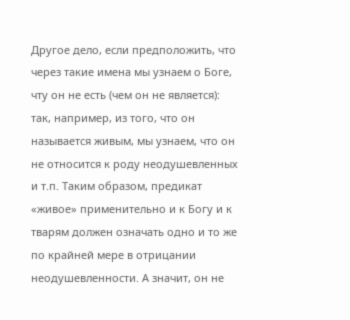Другое дело, если предположить, что через такие имена мы узнаем о Боге, чту он не есть (чем он не является): так, например, из того, что он называется живым, мы узнаем, что он не относится к роду неодушевленных и т.п. Таким образом, предикат «живое» применительно и к Богу и к тварям должен означать одно и то же по крайней мере в отрицании неодушевленности. А значит, он не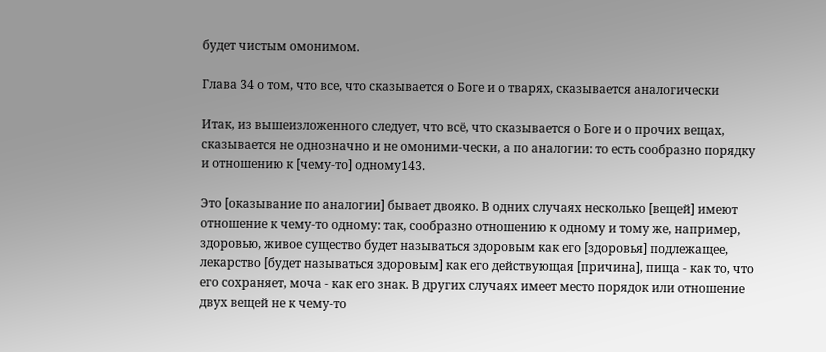будет чистым омонимом.

Глава 34 о том, что все, что сказывается о Боге и о тварях, сказывается аналогически

Итак, из вышеизложенного следует, что всё, что сказывается о Боге и о прочих вещах, сказывается не однозначно и не омоними-чески, а по аналогии: то есть сообразно порядку и отношению к [чему-то] одному143.

Это [оказывание по аналогии] бывает двояко. В одних случаях несколько [вещей] имеют отношение к чему-то одному: так, сообразно отношению к одному и тому же, например, здоровью, живое существо будет называться здоровым как его [здоровья] подлежащее, лекарство [будет называться здоровым] как его действующая [причина], пища - как то, что его сохраняет, моча - как его знак. В других случаях имеет место порядок или отношение двух вещей не к чему-то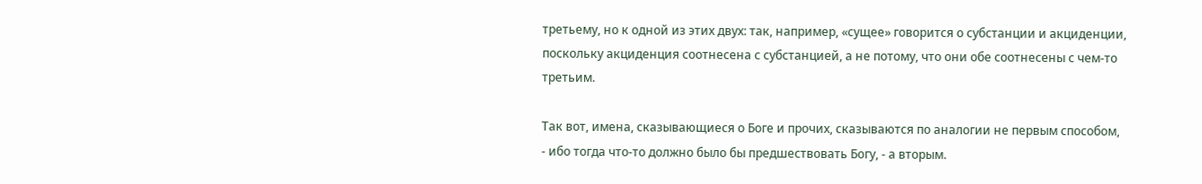третьему, но к одной из этих двух: так, например, «сущее» говорится о субстанции и акциденции, поскольку акциденция соотнесена с субстанцией, а не потому, что они обе соотнесены с чем-то третьим.

Так вот, имена, сказывающиеся о Боге и прочих, сказываются по аналогии не первым способом, - ибо тогда что-то должно было бы предшествовать Богу, - а вторым.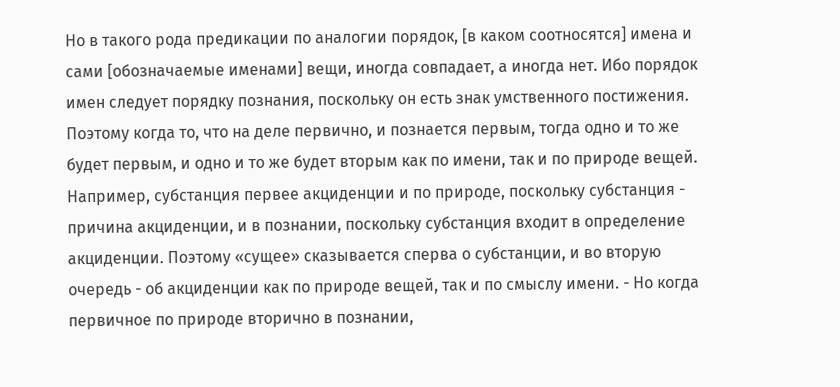Но в такого рода предикации по аналогии порядок, [в каком соотносятся] имена и сами [обозначаемые именами] вещи, иногда совпадает, а иногда нет. Ибо порядок имен следует порядку познания, поскольку он есть знак умственного постижения. Поэтому когда то, что на деле первично, и познается первым, тогда одно и то же будет первым, и одно и то же будет вторым как по имени, так и по природе вещей. Например, субстанция первее акциденции и по природе, поскольку субстанция - причина акциденции, и в познании, поскольку субстанция входит в определение акциденции. Поэтому «сущее» сказывается сперва о субстанции, и во вторую очередь - об акциденции как по природе вещей, так и по смыслу имени. - Но когда первичное по природе вторично в познании,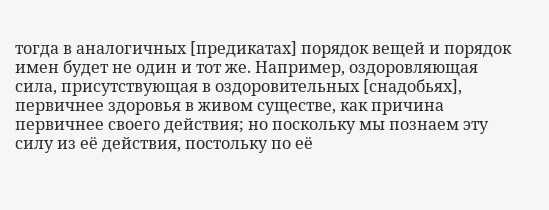тогда в аналогичных [предикатах] порядок вещей и порядок имен будет не один и тот же. Например, оздоровляющая сила, присутствующая в оздоровительных [снадобьях], первичнее здоровья в живом существе, как причина первичнее своего действия; но поскольку мы познаем эту силу из её действия, постольку по её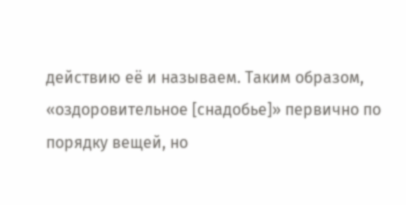действию её и называем. Таким образом, «оздоровительное [снадобье]» первично по порядку вещей, но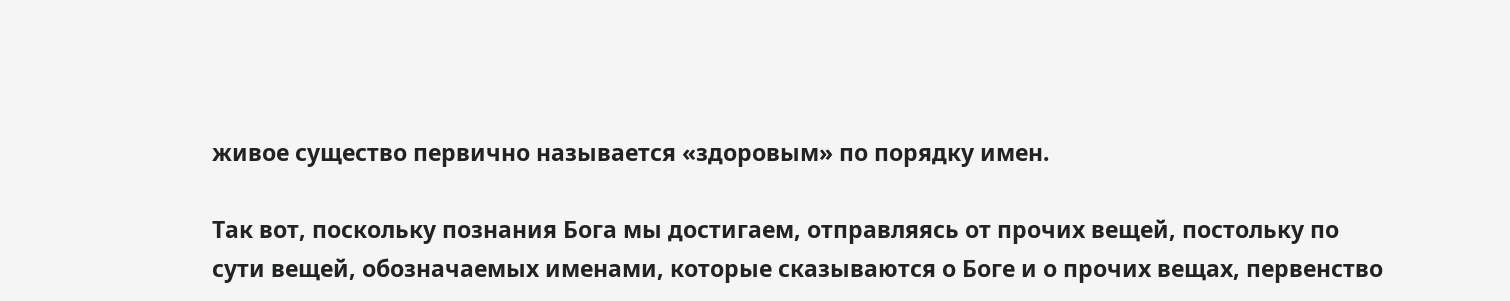живое существо первично называется «здоровым» по порядку имен.

Так вот, поскольку познания Бога мы достигаем, отправляясь от прочих вещей, постольку по сути вещей, обозначаемых именами, которые сказываются о Боге и о прочих вещах, первенство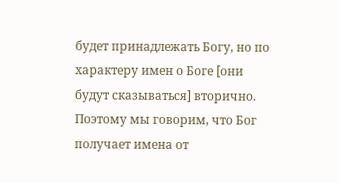будет принадлежать Богу, но по характеру имен о Боге [они будут сказываться] вторично. Поэтому мы говорим, что Бог получает имена от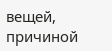вещей, причиной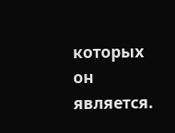которых он является.